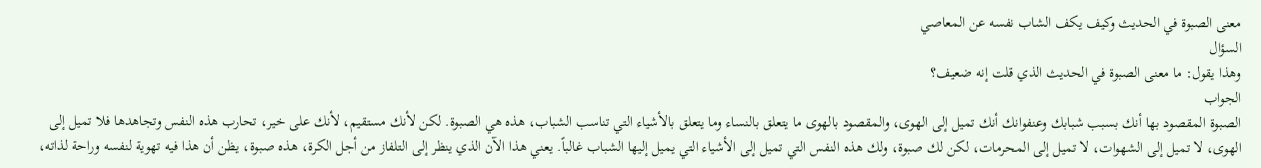معنى الصبوة في الحديث وكيف يكف الشاب نفسه عن المعاصي
السؤال
وهذا يقول: ما معنى الصبوة في الحديث الذي قلت إنه ضعيف؟
الجواب
الصبوة المقصود بها أنك بسبب شبابك وعنفوانك أنك تميل إلى الهوى، والمقصود بالهوى ما يتعلق بالنساء وما يتعلق بالأشياء التي تناسب الشباب، هذه هي الصبوة. لكن لأنك مستقيم، لأنك على خير، تحارب هذه النفس وتجاهدها فلا تميل إلى الهوى، لا تميل إلى الشهوات، لا تميل إلى المحرمات، لكن لك صبوة، ولك هذه النفس التي تميل إلى الأشياء التي يميل إليها الشباب غالباً. يعني هذا الآن الذي ينظر إلى التلفاز من أجل الكرة، هذه صبوة، يظن أن هذا فيه تهوية لنفسه وراحة لذاته،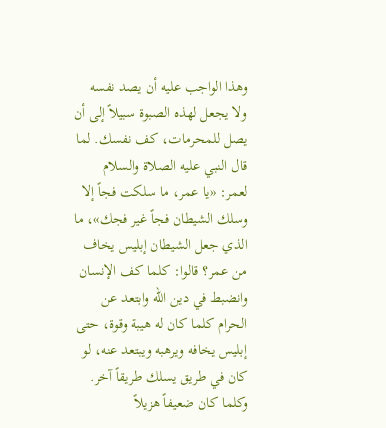وهذا الواجب عليه أن يصد نفسه ولا يجعل لهذه الصبوة سبيلاً إلى أن يصل للمحرمات، كف نفسك. لما قال النبي عليه الصلاة والسلام لعمر: «يا عمر، ما سلكت فجاً إلا وسلك الشيطان فجاً غير فجك»، ما الذي جعل الشيطان إبليس يخاف من عمر؟ قالوا: كلما كف الإنسان وانضبط في دين الله وابتعد عن الحرام كلما كان له هيبة وقوة، حتى إبليس يخافه ويرهبه ويبتعد عنه، لو كان في طريق يسلك طريقاً آخر. وكلما كان ضعيفاً هزيلاً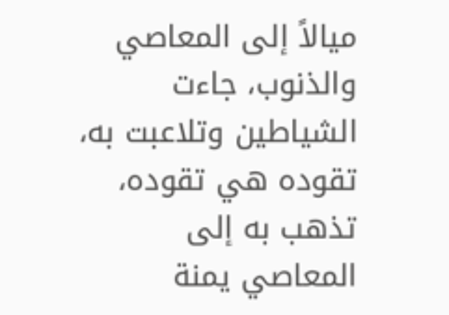ميالاً إلى المعاصي والذنوب، جاءت الشياطين وتلاعبت به، تقوده هي تقوده، تذهب به إلى المعاصي يمنة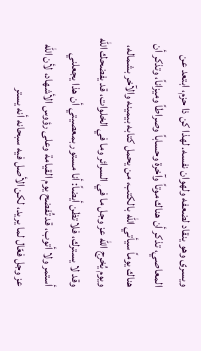ويسرى وهو ينقاد لضعفه ولهوان نفسه. لهذا كن ذا حزم، ابتعد عن المعاصي، تذكر أن هناك موتاً وآخرة وحساباً وصراطاً وميزاناً، وتذكر أن هناك يوماً سيأتي الله بالكتب، من يحمل كتابه بيمينه والآخر بشماله، ويوم يُخرج الله عز وجل ما في السرائر وما في الخلوات، قد يفضحك الله وقد لا يسترك، فلا تظن أيضاً: أنا مستور بمعصيتي أن هذا يجعلني أستمر ولا أتوب، قد تُفضح يوم القيامة وعلى رؤوس الأشهاد، لأن الله عز وجل فعّال لما يريد، لكن الأصل فيه سبحانه أنه يستر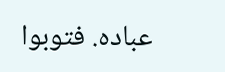عباده. فتوبوا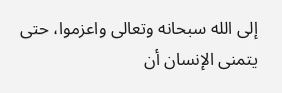إلى الله سبحانه وتعالى واعزموا، حتى يتمنى الإنسان أن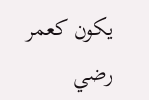يكون كعمر رضي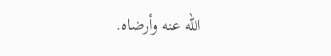الله عنه وأرضاه.